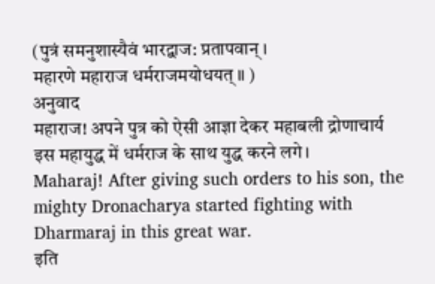(पुत्रं समनुशास्यैवं भारद्वाज: प्रतापवान्।
महारणे महाराज धर्मराजमयोधयत्॥ )
अनुवाद
महाराज! अपने पुत्र को ऐसी आज्ञा देकर महाबली द्रोणाचार्य इस महायुद्ध में धर्मराज के साथ युद्ध करने लगे।
Maharaj! After giving such orders to his son, the mighty Dronacharya started fighting with Dharmaraj in this great war.
इति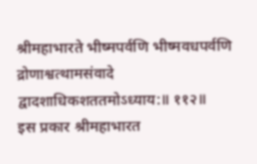श्रीमहाभारते भीष्मपर्वणि भीष्मवधपर्वणि द्रोणाश्वत्थामसंवादे द्वादशाधिकशततमोऽध्याय:॥ ११२॥
इस प्रकार श्रीमहाभारत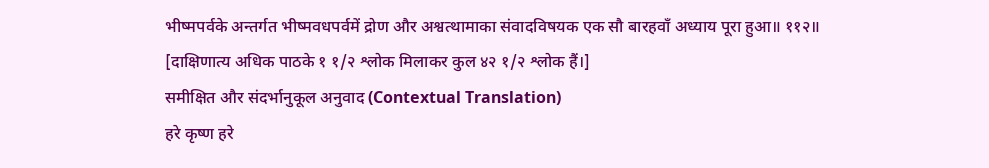भीष्मपर्वके अन्तर्गत भीष्मवधपर्वमें द्रोण और अश्वत्थामाका संवादविषयक एक सौ बारहवाँ अध्याय पूरा हुआ॥ ११२॥
[दाक्षिणात्य अधिक पाठके १ १/२ श्लोक मिलाकर कुल ४२ १/२ श्लोक हैं।]
समीक्षित और संदर्भानुकूल अनुवाद (Contextual Translation)
हरे कृष्ण हरे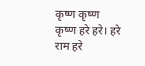कृष्ण कृष्ण कृष्ण हरे हरे। हरे राम हरे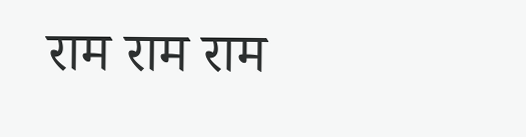राम राम राम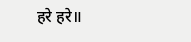हरे हरे॥